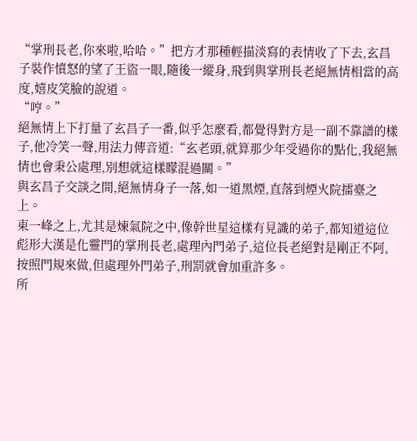“掌刑長老,你來啦,哈哈。”把方才那種輕描淡寫的表情收了下去,玄昌子裝作憤怒的望了王盜一眼,隨後一縱身,飛到與掌刑長老絕無情相當的高度,嬉皮笑臉的說道。
“哼。”
絕無情上下打量了玄昌子一番,似乎怎麼看,都覺得對方是一副不靠譜的樣子,他冷笑一聲,用法力傳音道:“玄老頭,就算那少年受過你的點化,我絕無情也會秉公處理,別想就這樣矇混過關。”
與玄昌子交談之間,絕無情身子一落,如一道黑煙,直落到煙火院擂臺之上。
東一峰之上,尤其是煉氣院之中,像幹世星這樣有見識的弟子,都知道這位彪形大漢是化靈門的掌刑長老,處理內門弟子,這位長老絕對是剛正不阿,按照門規來做,但處理外門弟子,刑罰就會加重許多。
所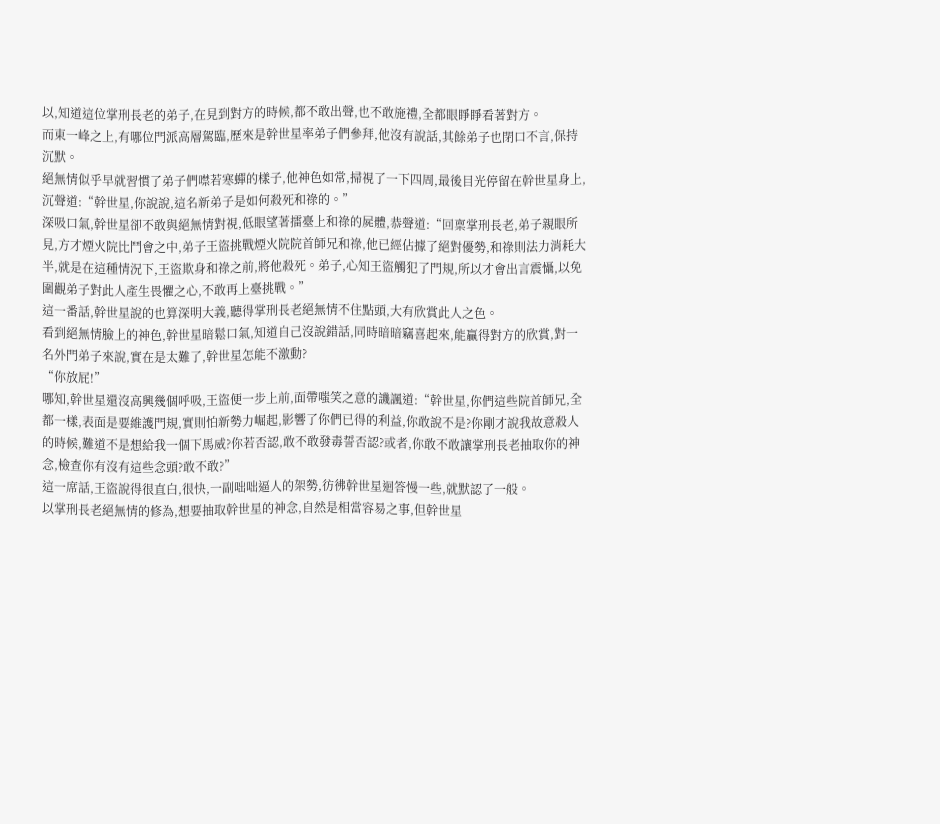以,知道這位掌刑長老的弟子,在見到對方的時候,都不敢出聲,也不敢施禮,全都眼睜睜看著對方。
而東一峰之上,有哪位門派高層駕臨,歷來是幹世星率弟子們參拜,他沒有說話,其餘弟子也閉口不言,保持沉默。
絕無情似乎早就習慣了弟子們噤若寒蟬的樣子,他神色如常,掃視了一下四周,最後目光停留在幹世星身上,沉聲道:“幹世星,你說說,這名新弟子是如何殺死和祿的。”
深吸口氣,幹世星卻不敢與絕無情對視,低眼望著擂臺上和祿的屍體,恭聲道:“回稟掌刑長老,弟子親眼所見,方才煙火院比鬥會之中,弟子王盜挑戰煙火院院首師兄和祿,他已經佔據了絕對優勢,和祿則法力消耗大半,就是在這種情況下,王盜欺身和祿之前,將他殺死。弟子,心知王盜觸犯了門規,所以才會出言震懾,以免圍觀弟子對此人產生畏懼之心,不敢再上臺挑戰。”
這一番話,幹世星說的也算深明大義,聽得掌刑長老絕無情不住點頭,大有欣賞此人之色。
看到絕無情臉上的神色,幹世星暗鬆口氣,知道自己沒說錯話,同時暗暗竊喜起來,能贏得對方的欣賞,對一名外門弟子來說,實在是太難了,幹世星怎能不激動?
“你放屁!”
哪知,幹世星還沒高興幾個呼吸,王盜便一步上前,面帶嗤笑之意的譏諷道:“幹世星,你們這些院首師兄,全都一樣,表面是要維護門規,實則怕新勢力崛起,影響了你們已得的利益,你敢說不是?你剛才說我故意殺人的時候,難道不是想給我一個下馬威?你若否認,敢不敢發毒誓否認?或者,你敢不敢讓掌刑長老抽取你的神念,檢查你有沒有這些念頭?敢不敢?”
這一席話,王盜說得很直白,很快,一副咄咄逼人的架勢,彷彿幹世星迴答慢一些,就默認了一般。
以掌刑長老絕無情的修為,想要抽取幹世星的神念,自然是相當容易之事,但幹世星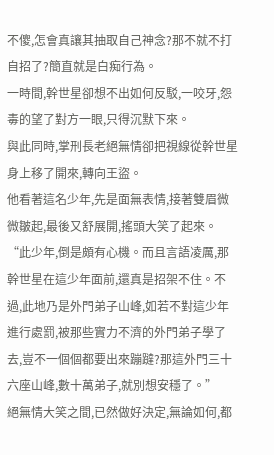不傻,怎會真讓其抽取自己神念?那不就不打自招了?簡直就是白痴行為。
一時間,幹世星卻想不出如何反駁,一咬牙,怨毒的望了對方一眼,只得沉默下來。
與此同時,掌刑長老絕無情卻把視線從幹世星身上移了開來,轉向王盜。
他看著這名少年,先是面無表情,接著雙眉微微皺起,最後又舒展開,搖頭大笑了起來。
“此少年,倒是頗有心機。而且言語凌厲,那幹世星在這少年面前,還真是招架不住。不過,此地乃是外門弟子山峰,如若不對這少年進行處罰,被那些實力不濟的外門弟子學了去,豈不一個個都要出來蹦躂?那這外門三十六座山峰,數十萬弟子,就別想安穩了。”
絕無情大笑之間,已然做好決定,無論如何,都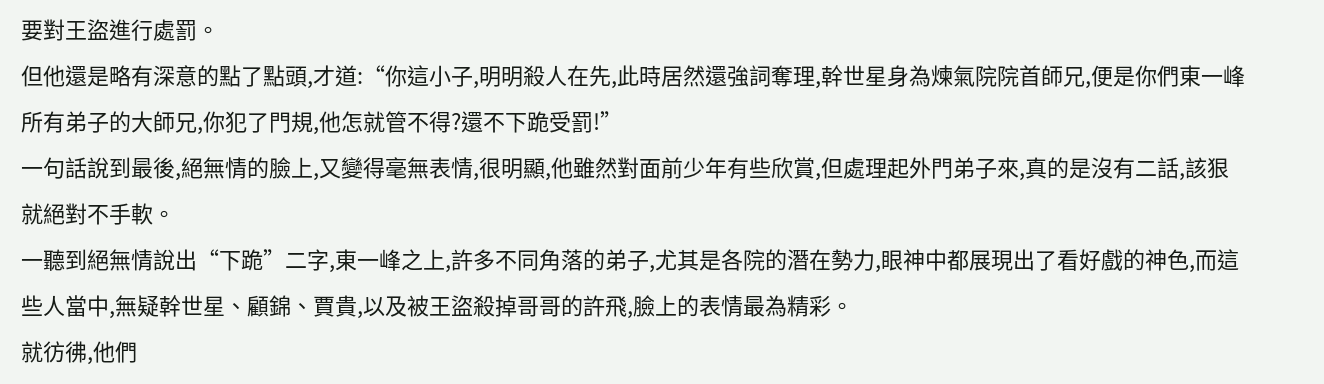要對王盜進行處罰。
但他還是略有深意的點了點頭,才道:“你這小子,明明殺人在先,此時居然還強詞奪理,幹世星身為煉氣院院首師兄,便是你們東一峰所有弟子的大師兄,你犯了門規,他怎就管不得?還不下跪受罰!”
一句話說到最後,絕無情的臉上,又變得毫無表情,很明顯,他雖然對面前少年有些欣賞,但處理起外門弟子來,真的是沒有二話,該狠就絕對不手軟。
一聽到絕無情說出“下跪”二字,東一峰之上,許多不同角落的弟子,尤其是各院的潛在勢力,眼神中都展現出了看好戲的神色,而這些人當中,無疑幹世星、顧錦、賈貴,以及被王盜殺掉哥哥的許飛,臉上的表情最為精彩。
就彷彿,他們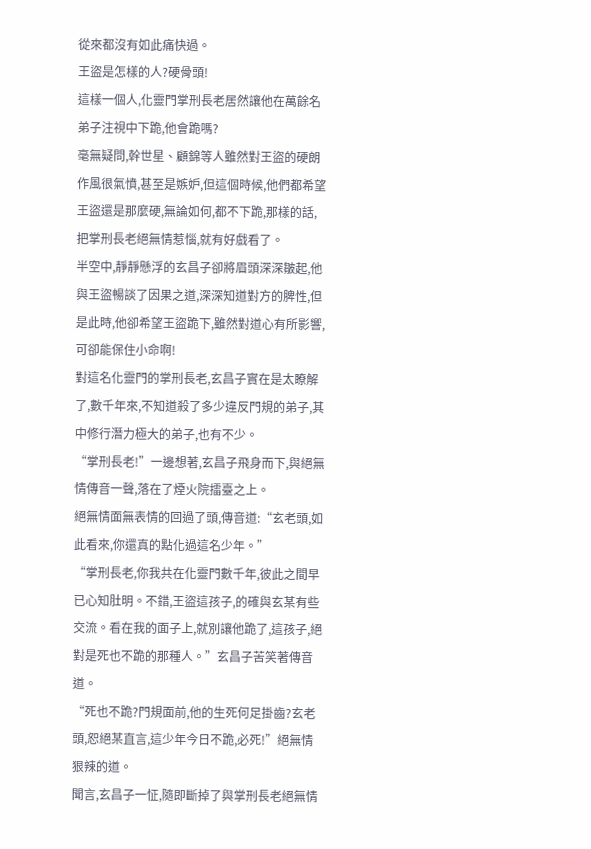從來都沒有如此痛快過。
王盜是怎樣的人?硬骨頭!
這樣一個人,化靈門掌刑長老居然讓他在萬餘名弟子注視中下跪,他會跪嗎?
毫無疑問,幹世星、顧錦等人雖然對王盜的硬朗作風很氣憤,甚至是嫉妒,但這個時候,他們都希望王盜還是那麼硬,無論如何,都不下跪,那樣的話,把掌刑長老絕無情惹惱,就有好戲看了。
半空中,靜靜懸浮的玄昌子卻將眉頭深深皺起,他與王盜暢談了因果之道,深深知道對方的脾性,但是此時,他卻希望王盜跪下,雖然對道心有所影響,可卻能保住小命啊!
對這名化靈門的掌刑長老,玄昌子實在是太瞭解了,數千年來,不知道殺了多少違反門規的弟子,其中修行潛力極大的弟子,也有不少。
“掌刑長老!”一邊想著,玄昌子飛身而下,與絕無情傳音一聲,落在了煙火院擂臺之上。
絕無情面無表情的回過了頭,傳音道:“玄老頭,如此看來,你還真的點化過這名少年。”
“掌刑長老,你我共在化靈門數千年,彼此之間早已心知肚明。不錯,王盜這孩子,的確與玄某有些交流。看在我的面子上,就別讓他跪了,這孩子,絕對是死也不跪的那種人。”玄昌子苦笑著傳音道。
“死也不跪?門規面前,他的生死何足掛齒?玄老頭,恕絕某直言,這少年今日不跪,必死!”絕無情狠辣的道。
聞言,玄昌子一怔,隨即斷掉了與掌刑長老絕無情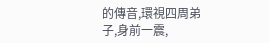的傳音,環視四周弟子,身前一震,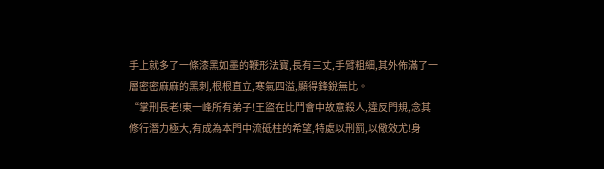手上就多了一條漆黑如墨的鞭形法寶,長有三丈,手臂粗細,其外佈滿了一層密密麻麻的黑刺,根根直立,寒氣四溢,顯得鋒銳無比。
“掌刑長老!東一峰所有弟子!王盜在比鬥會中故意殺人,違反門規,念其修行潛力極大,有成為本門中流砥柱的希望,特處以刑罰,以儆效尤!身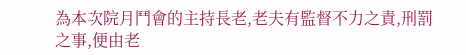為本次院月鬥會的主持長老,老夫有監督不力之責,刑罰之事,便由老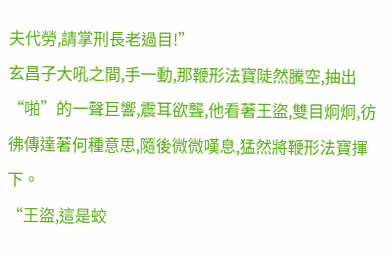夫代勞,請掌刑長老過目!”
玄昌子大吼之間,手一動,那鞭形法寶陡然騰空,抽出“啪”的一聲巨響,震耳欲聾,他看著王盜,雙目炯炯,彷彿傳達著何種意思,隨後微微嘆息,猛然將鞭形法寶揮下。
“王盜,這是蛟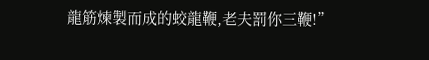龍筋煉製而成的蛟龍鞭,老夫罰你三鞭!”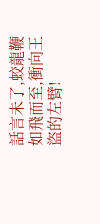話言未了,蛟龍鞭如飛而至,衝向王盜的左臂!